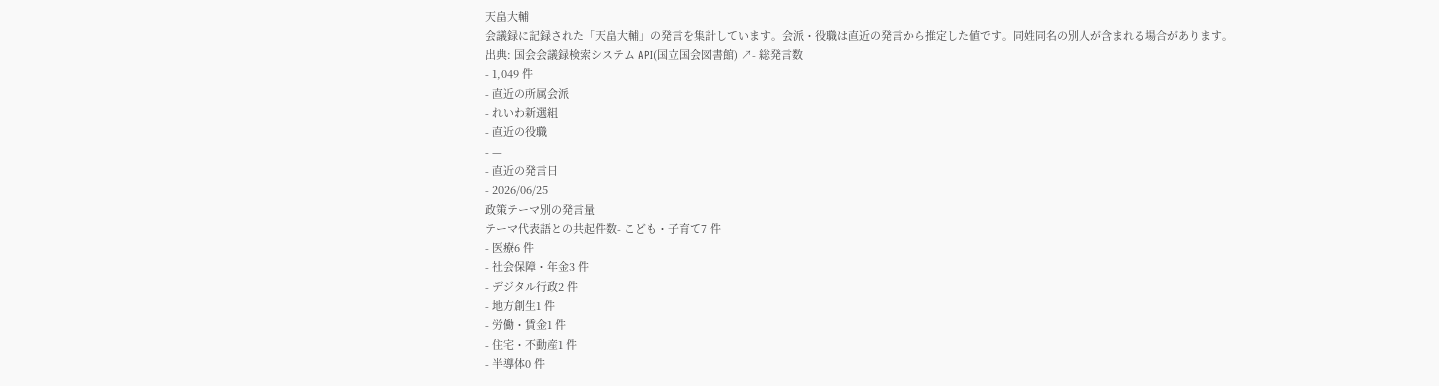天畠大輔
会議録に記録された「天畠大輔」の発言を集計しています。会派・役職は直近の発言から推定した値です。同姓同名の別人が含まれる場合があります。
出典: 国会会議録検索システム API(国立国会図書館) ↗- 総発言数
- 1,049 件
- 直近の所属会派
- れいわ新選組
- 直近の役職
- —
- 直近の発言日
- 2026/06/25
政策テーマ別の発言量
テーマ代表語との共起件数- こども・子育て7 件
- 医療6 件
- 社会保障・年金3 件
- デジタル行政2 件
- 地方創生1 件
- 労働・賃金1 件
- 住宅・不動産1 件
- 半導体0 件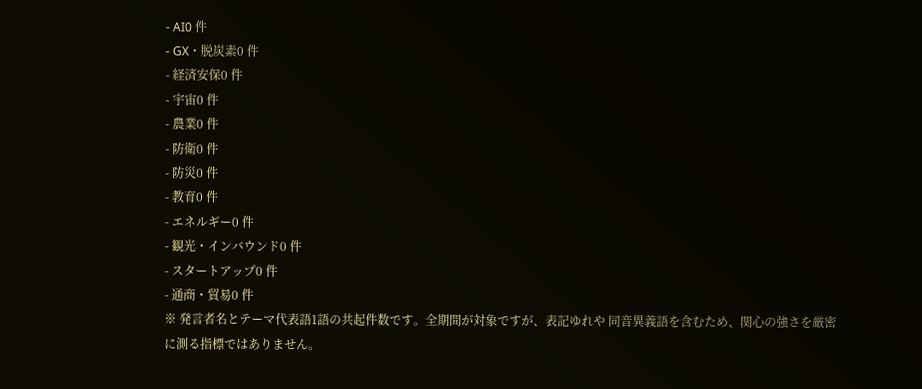- AI0 件
- GX・脱炭素0 件
- 経済安保0 件
- 宇宙0 件
- 農業0 件
- 防衛0 件
- 防災0 件
- 教育0 件
- エネルギー0 件
- 観光・インバウンド0 件
- スタートアップ0 件
- 通商・貿易0 件
※ 発言者名とテーマ代表語1語の共起件数です。全期間が対象ですが、表記ゆれや 同音異義語を含むため、関心の強さを厳密に測る指標ではありません。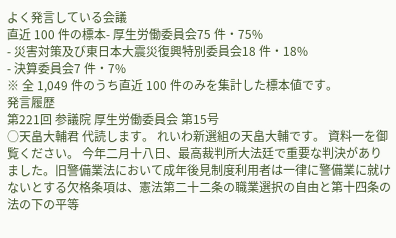よく発言している会議
直近 100 件の標本- 厚生労働委員会75 件・75%
- 災害対策及び東日本大震災復興特別委員会18 件・18%
- 決算委員会7 件・7%
※ 全 1,049 件のうち直近 100 件のみを集計した標本値です。
発言履歴
第221回 参議院 厚生労働委員会 第15号
○天畠大輔君 代読します。 れいわ新選組の天畠大輔です。 資料一を御覧ください。 今年二月十八日、最高裁判所大法廷で重要な判決がありました。旧警備業法において成年後見制度利用者は一律に警備業に就けないとする欠格条項は、憲法第二十二条の職業選択の自由と第十四条の法の下の平等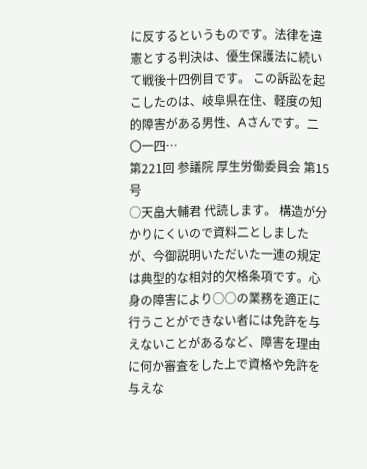に反するというものです。法律を違憲とする判決は、優生保護法に続いて戦後十四例目です。 この訴訟を起こしたのは、岐阜県在住、軽度の知的障害がある男性、Aさんです。二〇一四…
第221回 参議院 厚生労働委員会 第15号
○天畠大輔君 代読します。 構造が分かりにくいので資料二としましたが、今御説明いただいた一連の規定は典型的な相対的欠格条項です。心身の障害により○○の業務を適正に行うことができない者には免許を与えないことがあるなど、障害を理由に何か審査をした上で資格や免許を与えな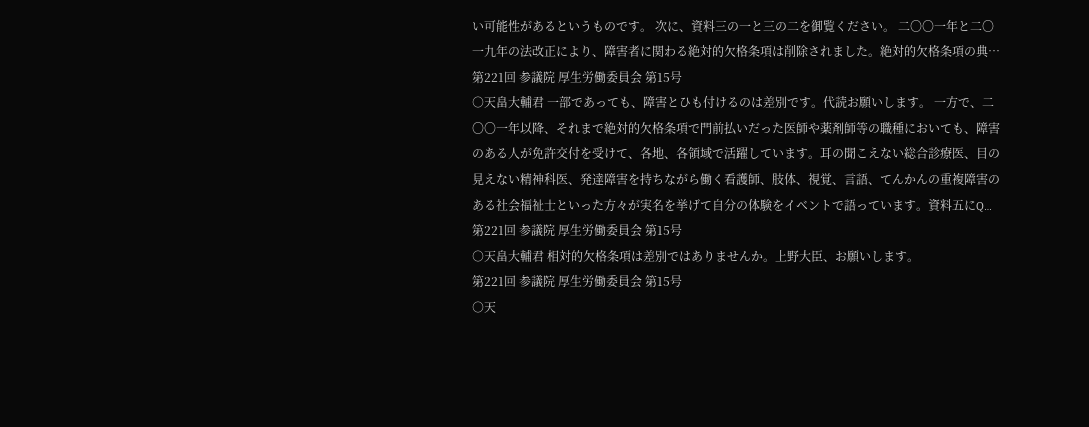い可能性があるというものです。 次に、資料三の一と三の二を御覧ください。 二〇〇一年と二〇一九年の法改正により、障害者に関わる絶対的欠格条項は削除されました。絶対的欠格条項の典…
第221回 参議院 厚生労働委員会 第15号
○天畠大輔君 一部であっても、障害とひも付けるのは差別です。代読お願いします。 一方で、二〇〇一年以降、それまで絶対的欠格条項で門前払いだった医師や薬剤師等の職種においても、障害のある人が免許交付を受けて、各地、各領域で活躍しています。耳の聞こえない総合診療医、目の見えない精神科医、発達障害を持ちながら働く看護師、肢体、視覚、言語、てんかんの重複障害のある社会福祉士といった方々が実名を挙げて自分の体験をイベントで語っています。資料五にQ…
第221回 参議院 厚生労働委員会 第15号
○天畠大輔君 相対的欠格条項は差別ではありませんか。上野大臣、お願いします。
第221回 参議院 厚生労働委員会 第15号
○天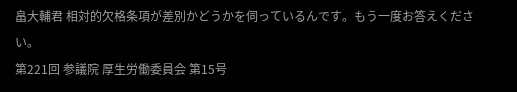畠大輔君 相対的欠格条項が差別かどうかを伺っているんです。もう一度お答えください。
第221回 参議院 厚生労働委員会 第15号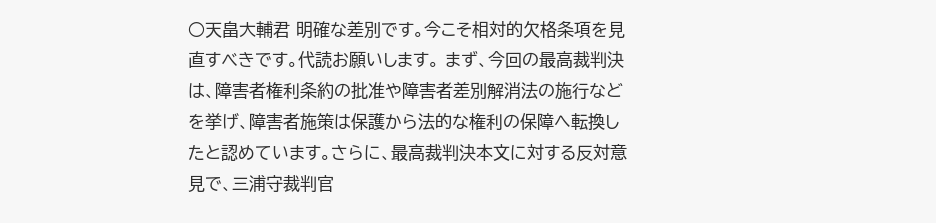○天畠大輔君 明確な差別です。今こそ相対的欠格条項を見直すべきです。代読お願いします。 まず、今回の最高裁判決は、障害者権利条約の批准や障害者差別解消法の施行などを挙げ、障害者施策は保護から法的な権利の保障へ転換したと認めています。さらに、最高裁判決本文に対する反対意見で、三浦守裁判官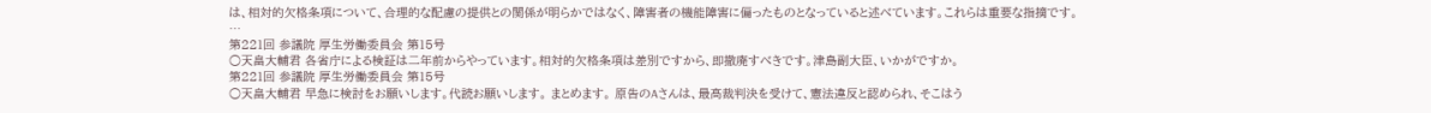は、相対的欠格条項について、合理的な配慮の提供との関係が明らかではなく、障害者の機能障害に偏ったものとなっていると述べています。これらは重要な指摘です。 …
第221回 参議院 厚生労働委員会 第15号
○天畠大輔君 各省庁による検証は二年前からやっています。相対的欠格条項は差別ですから、即撤廃すべきです。津島副大臣、いかがですか。
第221回 参議院 厚生労働委員会 第15号
○天畠大輔君 早急に検討をお願いします。代読お願いします。 まとめます。 原告のAさんは、最高裁判決を受けて、憲法違反と認められ、そこはう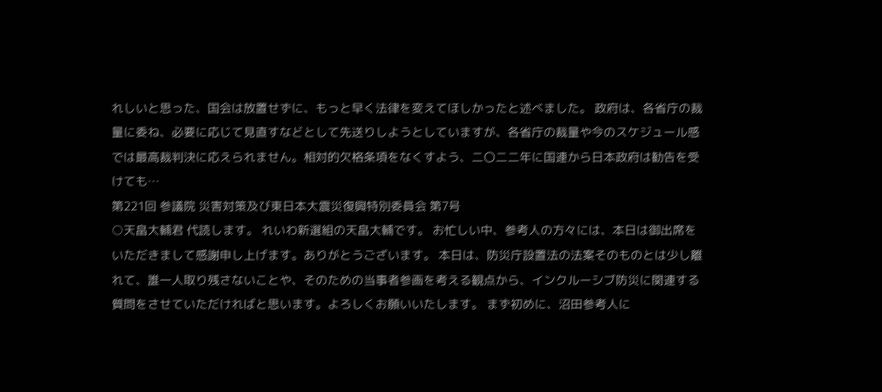れしいと思った、国会は放置せずに、もっと早く法律を変えてほしかったと述べました。 政府は、各省庁の裁量に委ね、必要に応じて見直すなどとして先送りしようとしていますが、各省庁の裁量や今のスケジュール感では最高裁判決に応えられません。相対的欠格条項をなくすよう、二〇二二年に国連から日本政府は勧告を受けても…
第221回 参議院 災害対策及び東日本大震災復興特別委員会 第7号
○天畠大輔君 代読します。 れいわ新選組の天畠大輔です。 お忙しい中、参考人の方々には、本日は御出席をいただきまして感謝申し上げます。ありがとうございます。 本日は、防災庁設置法の法案そのものとは少し離れて、誰一人取り残さないことや、そのための当事者参画を考える観点から、インクルーシブ防災に関連する質問をさせていただければと思います。よろしくお願いいたします。 まず初めに、沼田参考人に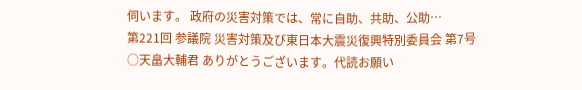伺います。 政府の災害対策では、常に自助、共助、公助…
第221回 参議院 災害対策及び東日本大震災復興特別委員会 第7号
○天畠大輔君 ありがとうございます。代読お願い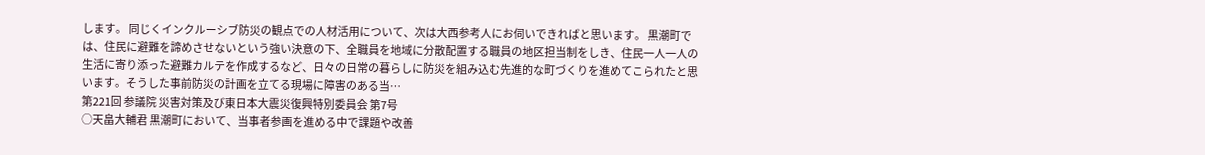します。 同じくインクルーシブ防災の観点での人材活用について、次は大西参考人にお伺いできればと思います。 黒潮町では、住民に避難を諦めさせないという強い決意の下、全職員を地域に分散配置する職員の地区担当制をしき、住民一人一人の生活に寄り添った避難カルテを作成するなど、日々の日常の暮らしに防災を組み込む先進的な町づくりを進めてこられたと思います。そうした事前防災の計画を立てる現場に障害のある当…
第221回 参議院 災害対策及び東日本大震災復興特別委員会 第7号
○天畠大輔君 黒潮町において、当事者参画を進める中で課題や改善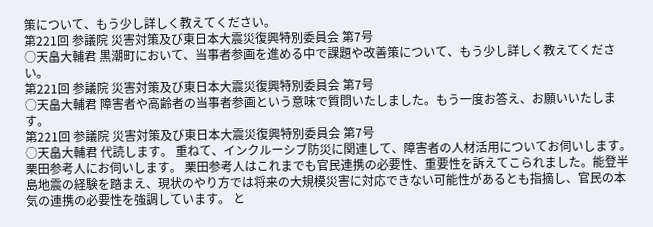策について、もう少し詳しく教えてください。
第221回 参議院 災害対策及び東日本大震災復興特別委員会 第7号
○天畠大輔君 黒潮町において、当事者参画を進める中で課題や改善策について、もう少し詳しく教えてください。
第221回 参議院 災害対策及び東日本大震災復興特別委員会 第7号
○天畠大輔君 障害者や高齢者の当事者参画という意味で質問いたしました。もう一度お答え、お願いいたします。
第221回 参議院 災害対策及び東日本大震災復興特別委員会 第7号
○天畠大輔君 代読します。 重ねて、インクルーシブ防災に関連して、障害者の人材活用についてお伺いします。 栗田参考人にお伺いします。 栗田参考人はこれまでも官民連携の必要性、重要性を訴えてこられました。能登半島地震の経験を踏まえ、現状のやり方では将来の大規模災害に対応できない可能性があるとも指摘し、官民の本気の連携の必要性を強調しています。 と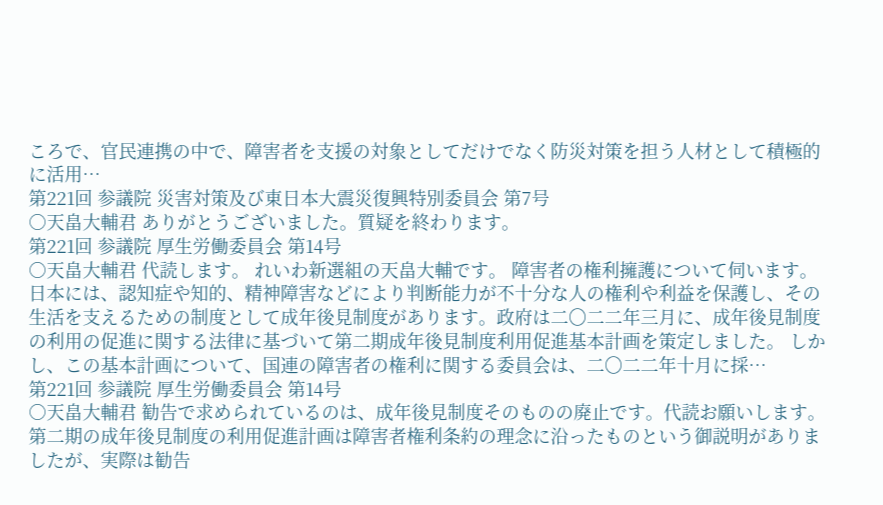ころで、官民連携の中で、障害者を支援の対象としてだけでなく防災対策を担う人材として積極的に活用…
第221回 参議院 災害対策及び東日本大震災復興特別委員会 第7号
○天畠大輔君 ありがとうございました。質疑を終わります。
第221回 参議院 厚生労働委員会 第14号
○天畠大輔君 代読します。 れいわ新選組の天畠大輔です。 障害者の権利擁護について伺います。 日本には、認知症や知的、精神障害などにより判断能力が不十分な人の権利や利益を保護し、その生活を支えるための制度として成年後見制度があります。政府は二〇二二年三月に、成年後見制度の利用の促進に関する法律に基づいて第二期成年後見制度利用促進基本計画を策定しました。 しかし、この基本計画について、国連の障害者の権利に関する委員会は、二〇二二年十月に採…
第221回 参議院 厚生労働委員会 第14号
○天畠大輔君 勧告で求められているのは、成年後見制度そのものの廃止です。代読お願いします。 第二期の成年後見制度の利用促進計画は障害者権利条約の理念に沿ったものという御説明がありましたが、実際は勧告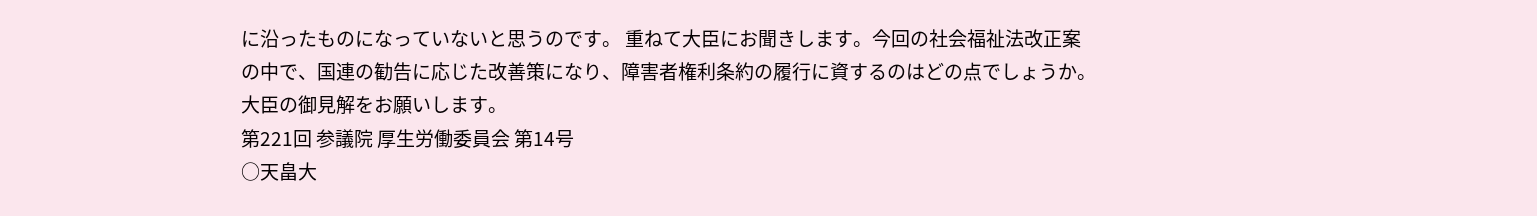に沿ったものになっていないと思うのです。 重ねて大臣にお聞きします。今回の社会福祉法改正案の中で、国連の勧告に応じた改善策になり、障害者権利条約の履行に資するのはどの点でしょうか。大臣の御見解をお願いします。
第221回 参議院 厚生労働委員会 第14号
○天畠大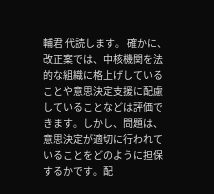輔君 代読します。 確かに、改正案では、中核機関を法的な組織に格上げしていることや意思決定支援に配慮していることなどは評価できます。しかし、問題は、意思決定が適切に行われていることをどのように担保するかです。配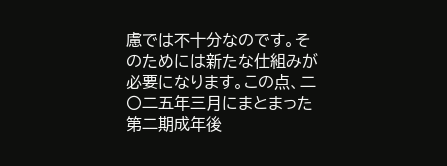慮では不十分なのです。そのためには新たな仕組みが必要になります。この点、二〇二五年三月にまとまった第二期成年後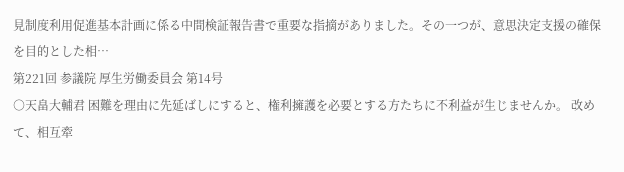見制度利用促進基本計画に係る中間検証報告書で重要な指摘がありました。その一つが、意思決定支援の確保を目的とした相…
第221回 参議院 厚生労働委員会 第14号
○天畠大輔君 困難を理由に先延ばしにすると、権利擁護を必要とする方たちに不利益が生じませんか。 改めて、相互牽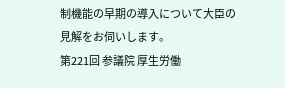制機能の早期の導入について大臣の見解をお伺いします。
第221回 参議院 厚生労働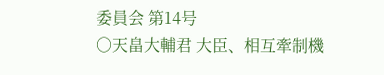委員会 第14号
○天畠大輔君 大臣、相互牽制機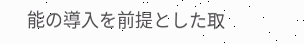能の導入を前提とした取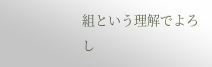組という理解でよろし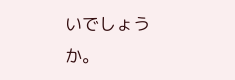いでしょうか。